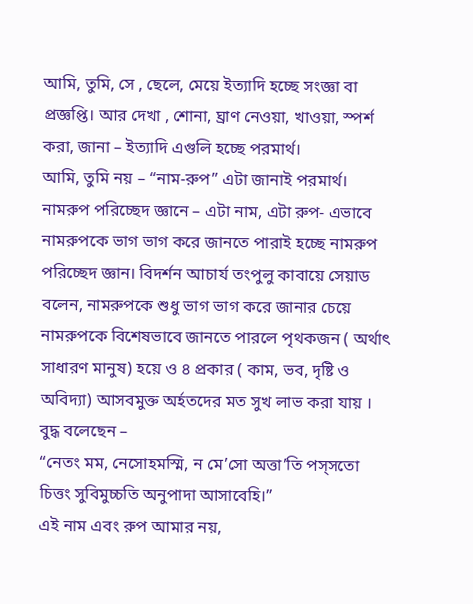আমি, তুমি, সে , ছেলে, মেয়ে ইত্যাদি হচ্ছে সংজ্ঞা বা প্রজ্ঞপ্তি। আর দেখা , শোনা, ঘ্রাণ নেওয়া, খাওয়া, স্পর্শ করা, জানা – ইত্যাদি এগুলি হচ্ছে পরমার্থ।
আমি, তুমি নয় – “নাম-রুপ” এটা জানাই পরমার্থ।
নামরুপ পরিচ্ছেদ জ্ঞানে – এটা নাম, এটা রুপ- এভাবে নামরুপকে ভাগ ভাগ করে জানতে পারাই হচ্ছে নামরুপ পরিচ্ছেদ জ্ঞান। বিদর্শন আচার্য তংপুলু কাবায়ে সেয়াড বলেন, নামরুপকে শুধু ভাগ ভাগ করে জানার চেয়ে নামরুপকে বিশেষভাবে জানতে পারলে পৃথকজন ( অর্থাৎ সাধারণ মানুষ) হয়ে ও ৪ প্রকার ( কাম, ভব, দৃষ্টি ও অবিদ্যা) আসবমুক্ত অর্হতদের মত সুখ লাভ করা যায় । বুদ্ধ বলেছেন –
“নেতং মম, নেসোহমস্মি, ন মে’সো অত্তা’তি পস্সতো চিত্তং সুবিমুচ্চতি অনুপাদা আসাবেহি।”
এই নাম এবং রুপ আমার নয়,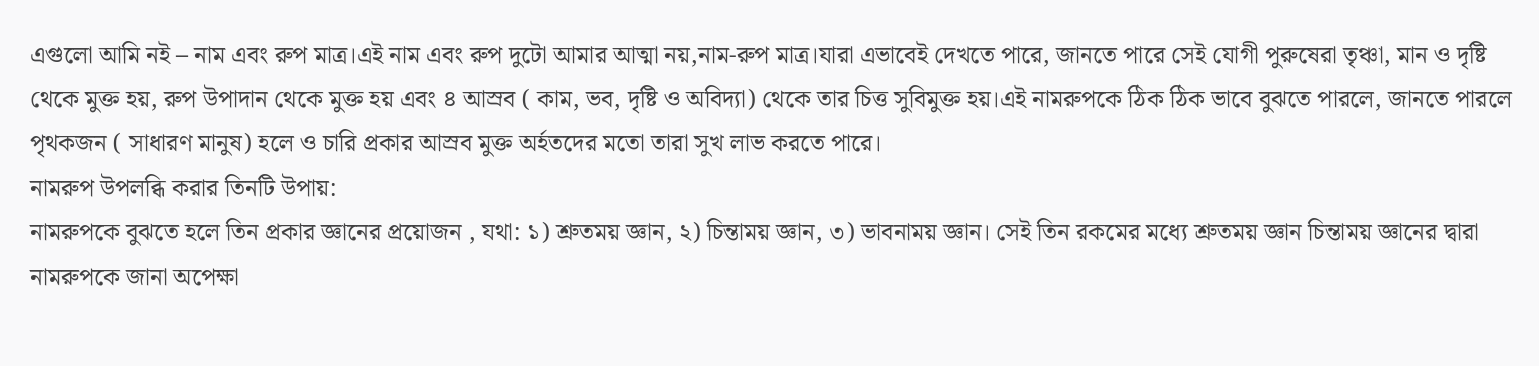এগুলো আমি নই – নাম এবং রুপ মাত্র।এই নাম এবং রুপ দুটো আমার আত্মা নয়,নাম-রুপ মাত্র।যারা এভাবেই দেখতে পারে, জানতে পারে সেই যোগী পুরুষেরা তৃঞ্চা, মান ও দৃষ্টি থেকে মুক্ত হয়, রুপ উপাদান থেকে মুক্ত হয় এবং ৪ আস্রব ( কাম, ভব, দৃষ্টি ও অবিদ্যা) থেকে তার চিত্ত সুবিমুক্ত হয়।এই নামরুপকে ঠিক ঠিক ভাবে বুঝতে পারলে, জানতে পারলে পৃথকজন ( সাধারণ মানুষ) হলে ও চারি প্রকার আস্রব মুক্ত অর্হতদের মতো তারা সুখ লাভ করতে পারে।
নামরুপ উপলব্ধি করার তিনটি উপায়:
নামরুপকে বুঝতে হলে তিন প্রকার জ্ঞানের প্রয়োজন , যথা: ১) শ্রুতময় জ্ঞান, ২) চিন্তাময় জ্ঞান, ৩) ভাবনাময় জ্ঞান। সেই তিন রকমের মধ্যে শ্রুতময় জ্ঞান চিন্তাময় জ্ঞানের দ্বারা নামরুপকে জানা অপেক্ষা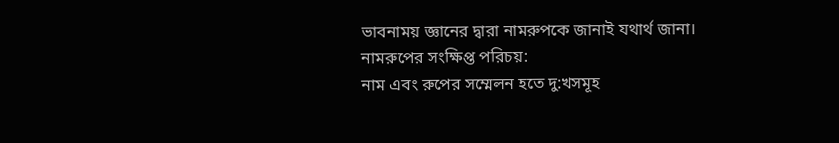ভাবনাময় জ্ঞানের দ্বারা নামরুপকে জানাই যথার্থ জানা।
নামরুপের সংক্ষিপ্ত পরিচয়:
নাম এবং রুপের সম্মেলন হতে দু:খসমূহ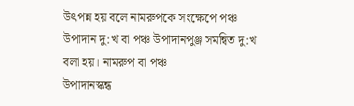উৎপন্ন হয় বলে নামরুপকে সংক্ষেপে পঞ্চ উপাদান দু:খ বা পঞ্চ উপাদানপুঞ্জ সমন্বিত দু:খ বলা হয়। নামরুপ বা পঞ্চ
উপাদানস্কন্ধ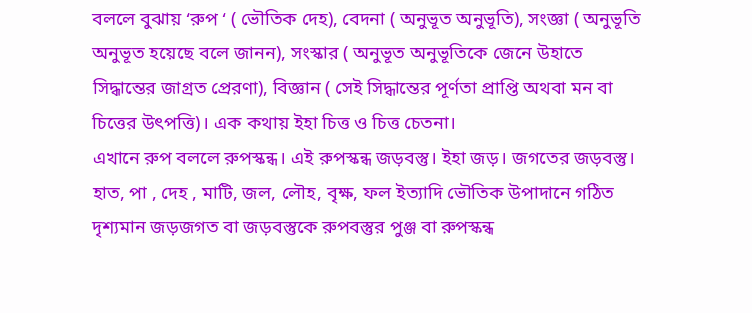বললে বুঝায় ‘রুপ ‘ ( ভৌতিক দেহ), বেদনা ( অনুভূত অনুভূতি), সংজ্ঞা ( অনুভূতি অনুভূত হয়েছে বলে জানন), সংস্কার ( অনুভূত অনুভূতিকে জেনে উহাতে সিদ্ধান্তের জাগ্রত প্রেরণা), বিজ্ঞান ( সেই সিদ্ধান্তের পূর্ণতা প্রাপ্তি অথবা মন বা চিত্তের উৎপত্তি)। এক কথায় ইহা চিত্ত ও চিত্ত চেতনা।
এখানে রুপ বললে রুপস্কন্ধ। এই রুপস্কন্ধ জড়বস্তু। ইহা জড়। জগতের জড়বস্তু। হাত, পা , দেহ , মাটি, জল, লৌহ, বৃক্ষ, ফল ইত্যাদি ভৌতিক উপাদানে গঠিত দৃশ্যমান জড়জগত বা জড়বস্তুকে রুপবস্তুর পুঞ্জ বা রুপস্কন্ধ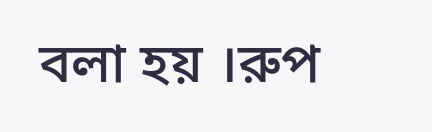বলা হয় ।রুপ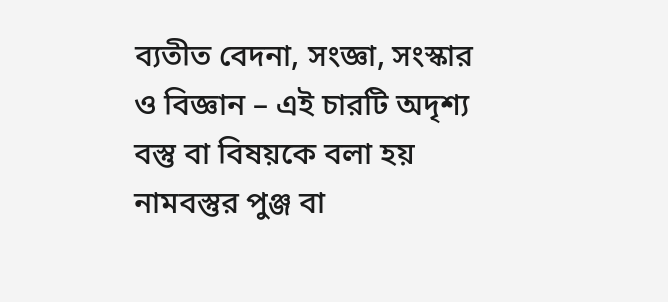ব্যতীত বেদনা, সংজ্ঞা, সংস্কার ও বিজ্ঞান – এই চারটি অদৃশ্য বস্তু বা বিষয়কে বলা হয় নামবস্তুর পুঞ্জ বা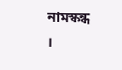নামস্কন্ধ ।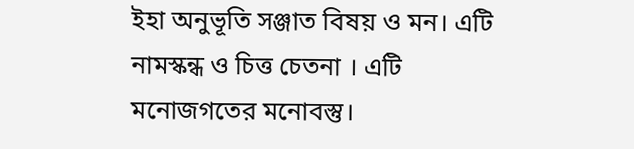ইহা অনুভূতি সঞ্জাত বিষয় ও মন। এটি নামস্কন্ধ ও চিত্ত চেতনা । এটি মনোজগতের মনোবস্তু।